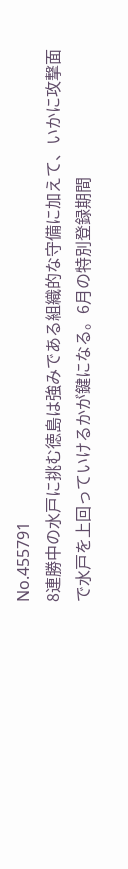No.455791
8連勝中の水戸に挑む徳島は強みである組織的な守備に加えて、いかに攻撃面で水戸を上回っていけるかが鍵になる。6月の特別登録期間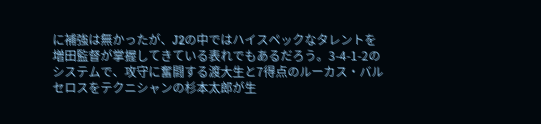に補強は無かったが、J2の中ではハイスペックなタレントを増田監督が掌握してきている表れでもあるだろう。3-4-1-2のシステムで、攻守に奮闘する渡大生と7得点のルーカス・バルセロスをテクニシャンの杉本太郎が生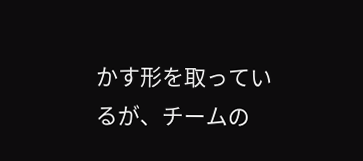かす形を取っているが、チームの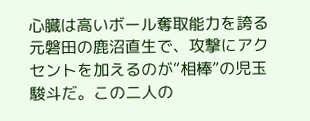心臓は高いボール奪取能力を誇る元磐田の鹿沼直生で、攻撃にアクセントを加えるのが“相棒”の児玉駿斗だ。この二人の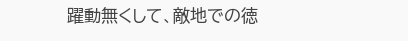躍動無くして、敵地での徳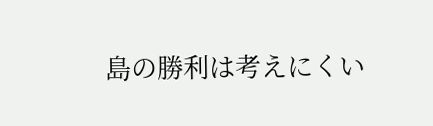島の勝利は考えにくい